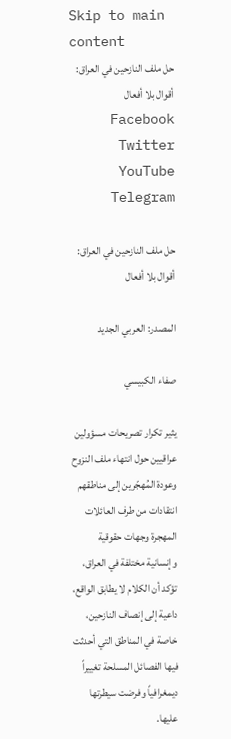Skip to main content
حل ملف النازحين في العراق: أقوال بلا أفعال Facebook Twitter YouTube Telegram

حل ملف النازحين في العراق: أقوال بلا أفعال

المصدر: العربي الجديد

صفاء الكبيسي

يثير تكرار تصريحات مسؤولين عراقيين حول انتهاء ملف النزوح وعودة المُهجّرين إلى مناطقهم انتقادات من طرف العائلات المهجرة وجهات حقوقية وإنسانية مختلفة في العراق، تؤكد أن الكلام لا يطابق الواقع، داعية إلى إنصاف النازحين، خاصة في المناطق التي أحدثت فيها الفصائل المسلحة تغييراً ديمغرافياً وفرضت سيطرتها عليها.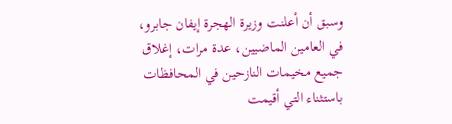وسبق أن أعلنت وزيرة الهجرة إيفان جابرو، في العامين الماضيين، عدة مرات، إغلاق جميع مخيمات النازحين في المحافظات باستثناء التي أقيمت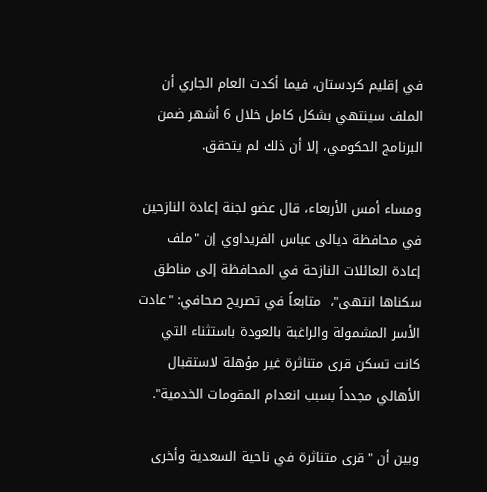في إقليم كردستان، فيما أكدت العام الجاري أن الملف سينتهي بشكل كامل خلال 6 أشهر ضمن البرنامج الحكومي، إلا أن ذلك لم يتحقق.

ومساء أمس الأربعاء، قال عضو لجنة إعادة النازحين في محافظة ديالى عباس الفريداوي إن "ملف إعادة العائلات النازحة في المحافظة إلى مناطق سكناها انتهى"،  متابعاً في تصريح صحافي: "عادت الأسر المشمولة والراغبة بالعودة باستثناء التي كانت تسكن قرى متناثرة غير مؤهلة لاستقبال الأهالي مجدداً بسبب انعدام المقومات الخدمية".

وبين أن "قرى متناثرة في ناحية السعدية وأخرى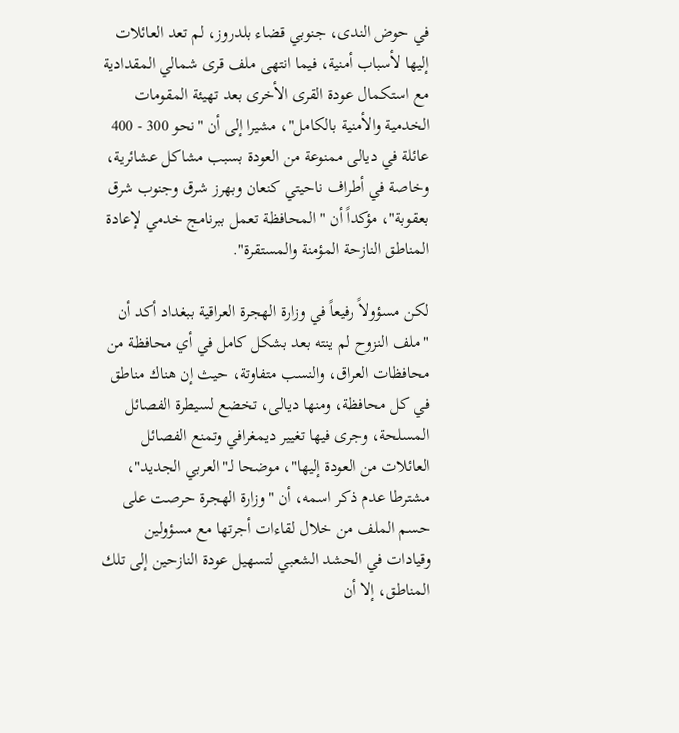في حوض الندى، جنوبي قضاء بلدروز، لم تعد العائلات إليها لأسباب أمنية، فيما انتهى ملف قرى شمالي المقدادية مع استكمال عودة القرى الأخرى بعد تهيئة المقومات الخدمية والأمنية بالكامل"، مشيرا إلى أن "نحو 300 - 400 عائلة في ديالى ممنوعة من العودة بسبب مشاكل عشائرية، وخاصة في أطراف ناحيتي كنعان وبهرز شرق وجنوب شرق بعقوبة"، مؤكداً أن "المحافظة تعمل ببرنامج خدمي لإعادة المناطق النازحة المؤمنة والمستقرة".

لكن مسؤولاً رفيعاً في وزارة الهجرة العراقية ببغداد أكد أن "ملف النزوح لم ينته بعد بشكل كامل في أي محافظة من محافظات العراق، والنسب متفاوتة، حيث إن هناك مناطق في كل محافظة، ومنها ديالى، تخضع لسيطرة الفصائل المسلحة، وجرى فيها تغيير ديمغرافي وتمنع الفصائل العائلات من العودة إليها"، موضحا لـ"العربي الجديد"، مشترطا عدم ذكر اسمه، أن "وزارة الهجرة حرصت على حسم الملف من خلال لقاءات أجرتها مع مسؤولين وقيادات في الحشد الشعبي لتسهيل عودة النازحين إلى تلك المناطق، إلا أن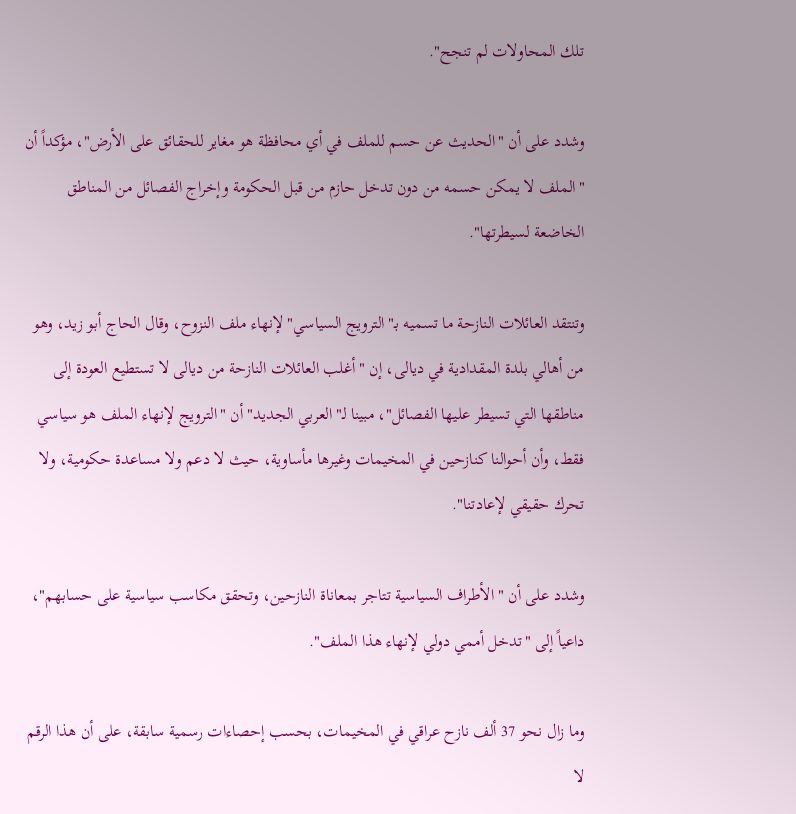تلك المحاولات لم تنجح".

وشدد على أن "الحديث عن حسم للملف في أي محافظة هو مغاير للحقائق على الأرض"، مؤكداً أن "الملف لا يمكن حسمه من دون تدخل حازم من قبل الحكومة وإخراج الفصائل من المناطق الخاضعة لسيطرتها".

وتنتقد العائلات النازحة ما تسميه بـ"الترويج السياسي" لإنهاء ملف النزوح، وقال الحاج أبو زيد، وهو من أهالي بلدة المقدادية في ديالى، إن "أغلب العائلات النازحة من ديالى لا تستطيع العودة إلى مناطقها التي تسيطر عليها الفصائل"، مبينا لـ"العربي الجديد" أن "الترويج لإنهاء الملف هو سياسي فقط، وأن أحوالنا كنازحين في المخيمات وغيرها مأساوية، حيث لا دعم ولا مساعدة حكومية، ولا تحرك حقيقي لإعادتنا".

وشدد على أن "الأطراف السياسية تتاجر بمعاناة النازحين، وتحقق مكاسب سياسية على حسابهم"، داعياً إلى "تدخل أممي دولي لإنهاء هذا الملف".

وما زال نحو 37 ألف نازح عراقي في المخيمات، بحسب إحصاءات رسمية سابقة، على أن هذا الرقم لا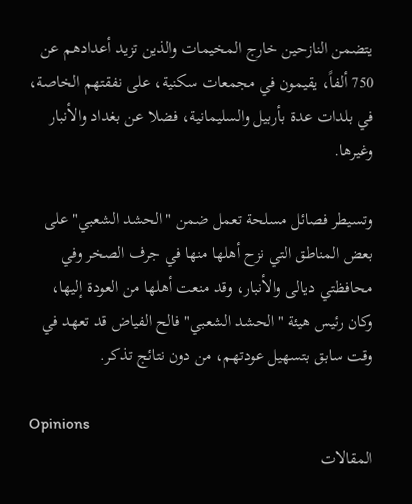يتضمن النازحين خارج المخيمات والذين تزيد أعدادهم عن 750 ألفاً، يقيمون في مجمعات سكنية، على نفقتهم الخاصة، في بلدات عدة بأربيل والسليمانية، فضلا عن بغداد والأنبار وغيرها.

وتسيطر فصائل مسلحة تعمل ضمن "الحشد الشعبي" على بعض المناطق التي نزح أهلها منها في جرف الصخر وفي محافظتي ديالى والأنبار، وقد منعت أهلها من العودة إليها، وكان رئيس هيئة "الحشد الشعبي" فالح الفياض قد تعهد في وقت سابق بتسهيل عودتهم، من دون نتائج تذكر.

Opinions
المقالات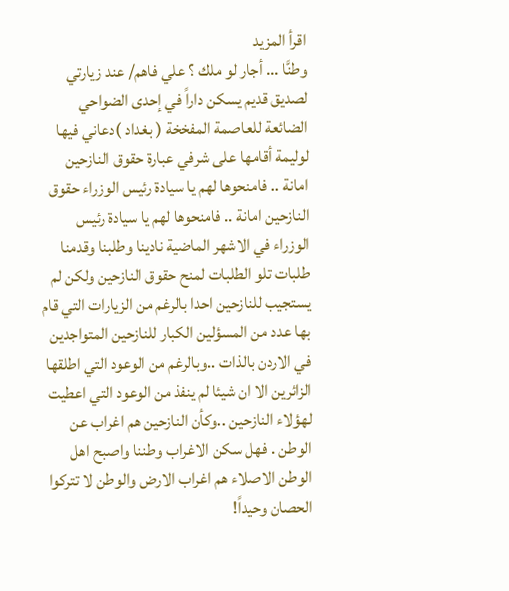اقرأ المزيد
وطنَّا ... أجار لو ملك ؟ علي فاهم/ عند زيارتي لصديق قديم يسكن داراً في إحدى الضواحي الضائعة للعاصمة المفخخة ( بغداد )دعاني فيها لوليمة أقامها على شرفي عبارة حقوق النازحين امانة .. فامنحوها لهم يا سيادة رئيس الوزراء حقوق النازحين امانة .. فامنحوها لهم يا سيادة رئيس الوزراء في الاشهر الماضية نادينا وطلبنا وقدمنا طلبات تلو الطلبات لمنح حقوق النازحين ولكن لم يستجيب للنازحين احدا بالرغم من الزيارات التي قام بها عدد من المسؤلين الكبار للنازحين المتواجدين في الاردن بالذات ..وبالرغم من الوعود التي اطلقها الزائرين الا ان شيئا لم ينفذ من الوعود التي اعطيت لهؤلاء النازحين ..وكأن النازحين هم اغراب عن الوطن . فهل سكن الاغراب وطننا واصبح اهل الوطن الاصلاء هم اغراب الارض والوطن لا تتركوا الحصان وحيداً!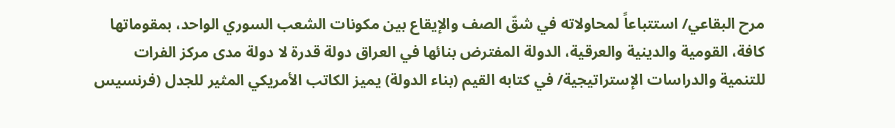مرح البقاعي/ استتباعاً لمحاولاته في شقّ الصف والإيقاع بين مكونات الشعب السوري الواحد، بمقوماتها كافة، القومية والدينية والعرقية، الدولة المفترض بنائها في العراق دولة قدرة لا دولة مدى مركز الفرات للتنمية والدراسات الإستراتيجية/ في كتابه القيم (بناء الدولة) يميز الكاتب الأمريكي المثير للجدل (فرنسيس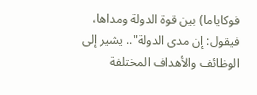فوكاياما) بين قوة الدولة ومداها، فيقول: إن مدى الدولة".. يشير إلى الوظائف والأهداف المختلفة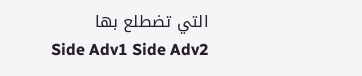التي تضطلع بها
Side Adv1 Side Adv2